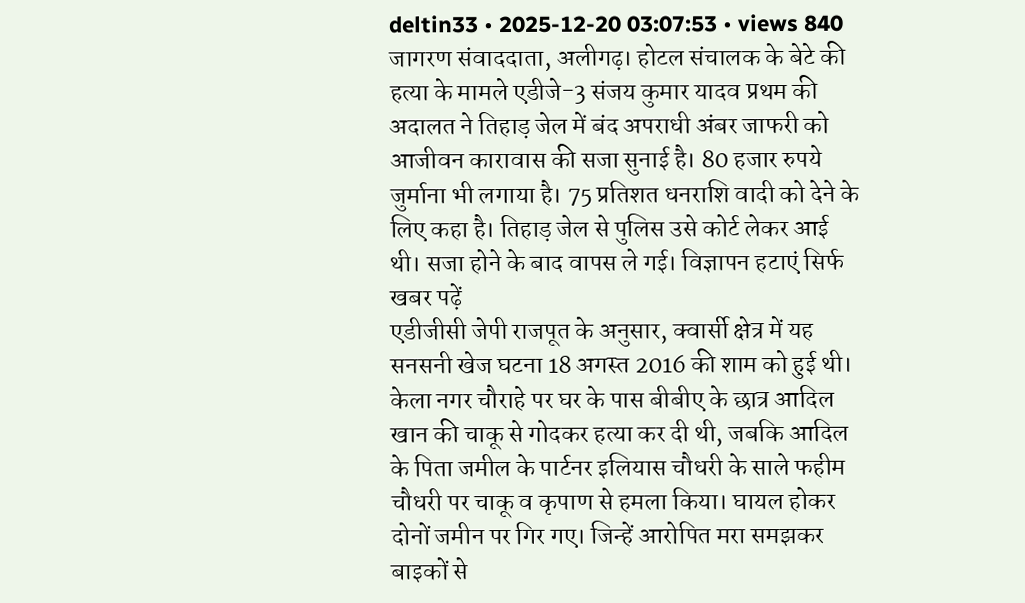deltin33 • 2025-12-20 03:07:53 • views 840
जागरण संवाददाता, अलीगढ़। होटल संचालक के बेटे की हत्या के मामले एडीजे-3 संजय कुमार यादव प्रथम की अदालत ने तिहाड़ जेल में बंद अपराधी अंबर जाफरी को आजीवन कारावास की सजा सुनाई है। 80 हजार रुपये जुर्माना भी लगाया है। 75 प्रतिशत धनराशि वादी को देने के लिए कहा है। तिहाड़ जेल से पुलिस उसे कोर्ट लेकर आई थी। सजा होने के बाद वापस ले गई। विज्ञापन हटाएं सिर्फ खबर पढ़ें
एडीजीसी जेपी राजपूत के अनुसार, क्वार्सी क्षेत्र में यह सनसनी खेज घटना 18 अगस्त 2016 की शाम को हुई थी। केला नगर चौराहे पर घर के पास बीबीए के छात्र आदिल खान की चाकू से गोदकर हत्या कर दी थी, जबकि आदिल के पिता जमील के पार्टनर इलियास चौधरी के साले फहीम चौधरी पर चाकू व कृपाण से हमला किया। घायल होकर दोनों जमीन पर गिर गए। जिन्हें आरोपित मरा समझकर बाइकों से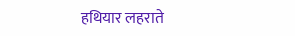हथियार लहराते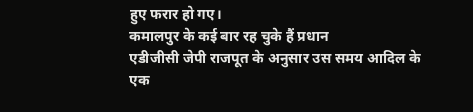हुए फरार हो गए।
कमालपुर के कई बार रह चुके हैं प्रधान
एडीजीसी जेपी राजपूत के अनुसार उस समय आदिल के एक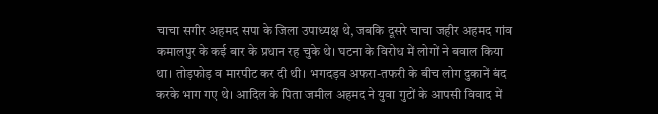चाचा सगीर अहमद सपा के जिला उपाध्यक्ष थे, जबकि दूसरे चाचा जहीर अहमद गांव कमालपुर के कई बार के प्रधान रह चुके थे। घटना के विरोध में लोगों ने बवाल किया था। तोड़फोड़ व मारपीट कर दी थी। भगदड़व अफरा-तफरी के बीच लोग दुकानें बंद करके भाग गए थे। आदिल के पिता जमील अहमद ने युवा गुटों के आपसी विवाद में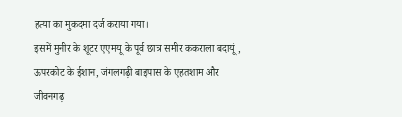हत्या का मुकदमा दर्ज कराया गया।
इसमें मुनीर के शूटर एएमयू के पूर्व छात्र समीर ककराला बदायूं, ऊपरकोट के ईशान, जंगलगढ़ी बाइपास के एहतशाम और जीवनगढ़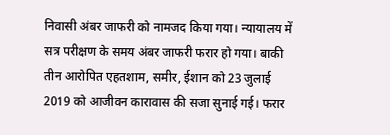निवासी अंबर जाफरी को नामजद किया गया। न्यायालय में सत्र परीक्षण के समय अंबर जाफरी फरार हो गया। बाकी तीन आरोपित एहतशाम, समीर, ईशान को 23 जुलाई 2019 को आजीवन कारावास की सजा सुनाई गई। फरार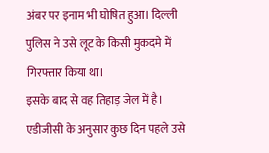अंबर पर इनाम भी घोषित हुआ। दिल्ली पुलिस ने उसे लूट के किसी मुकदमे में गिरफ्तार किया था।
इसके बाद से वह तिहाड़ जेल में है। एडीजीसी के अनुसार कुछ दिन पहले उसे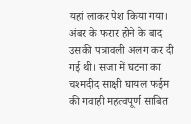यहां लाकर पेश किया गया। अंबर के फरार होने के बाद उसकी पत्रावली अलग कर दी गई थी। सजा में घटना का चश्मदीद साक्षी घायल फईम की गवाही महत्वपूर्ण साबित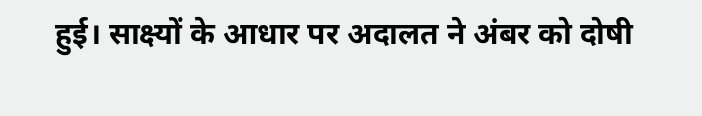हुई। साक्ष्यों के आधार पर अदालत ने अंबर को दोषी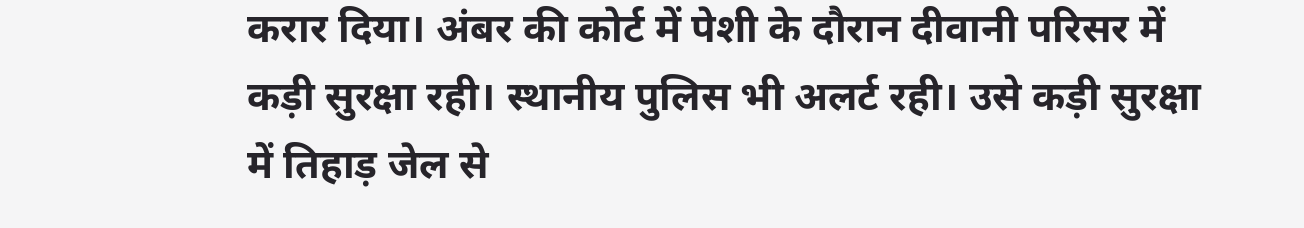करार दिया। अंबर की कोर्ट में पेशी के दौरान दीवानी परिसर में कड़ी सुरक्षा रही। स्थानीय पुलिस भी अलर्ट रही। उसे कड़ी सुरक्षा में तिहाड़ जेल से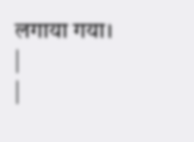लगाया गया। |
|